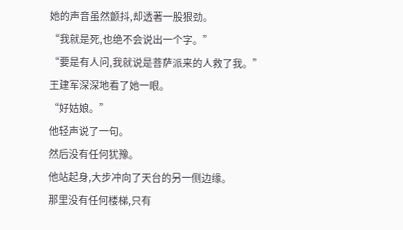她的声音虽然颤抖,却透著一股狠劲。
“我就是死,也绝不会说出一个字。”
“要是有人问,我就说是菩萨派来的人救了我。”
王建军深深地看了她一眼。
“好姑娘。”
他轻声说了一句。
然后没有任何犹豫。
他站起身,大步冲向了天台的另一侧边缘。
那里没有任何楼梯,只有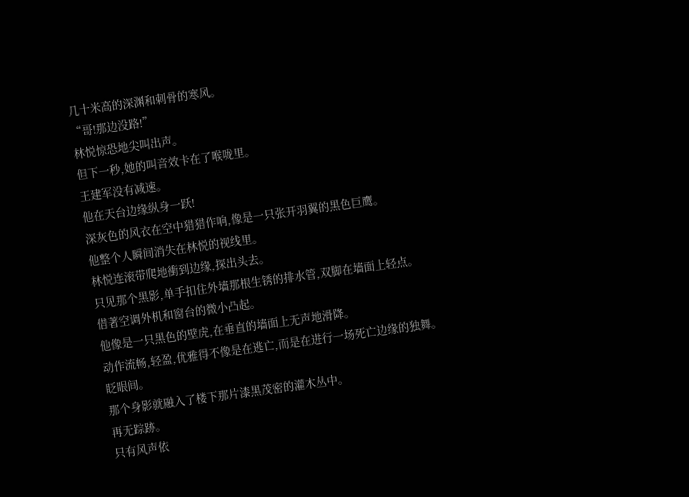几十米高的深渊和刺骨的寒风。
“哥!那边没路!”
林悦惊恐地尖叫出声。
但下一秒,她的叫音效卡在了喉咙里。
王建军没有减速。
他在天台边缘纵身一跃!
深灰色的风衣在空中猎猎作响,像是一只张开羽翼的黑色巨鹰。
他整个人瞬间消失在林悦的视线里。
林悦连滚带爬地衝到边缘,探出头去。
只见那个黑影,单手扣住外墙那根生锈的排水管,双脚在墙面上轻点。
借著空调外机和窗台的微小凸起。
他像是一只黑色的壁虎,在垂直的墙面上无声地滑降。
动作流畅,轻盈,优雅得不像是在逃亡,而是在进行一场死亡边缘的独舞。
眨眼间。
那个身影就融入了楼下那片漆黑茂密的灌木丛中。
再无踪跡。
只有风声依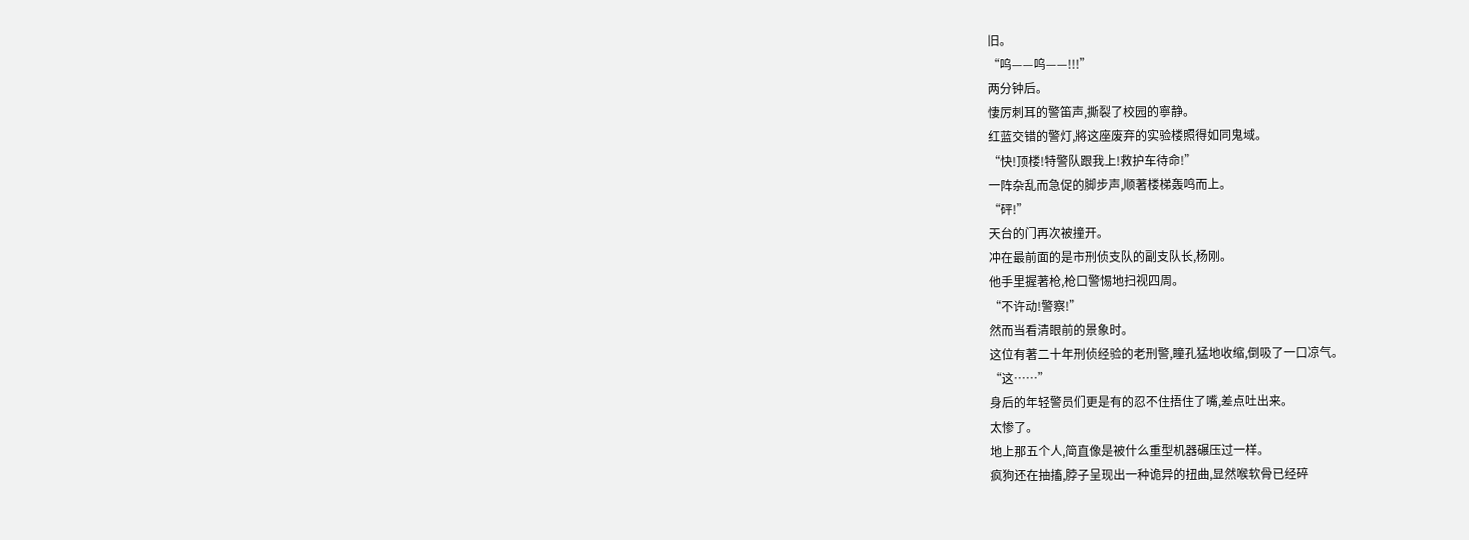旧。
“呜——呜——!!!”
两分钟后。
悽厉刺耳的警笛声,撕裂了校园的寧静。
红蓝交错的警灯,將这座废弃的实验楼照得如同鬼域。
“快!顶楼!特警队跟我上!救护车待命!”
一阵杂乱而急促的脚步声,顺著楼梯轰鸣而上。
“砰!”
天台的门再次被撞开。
冲在最前面的是市刑侦支队的副支队长,杨刚。
他手里握著枪,枪口警惕地扫视四周。
“不许动!警察!”
然而当看清眼前的景象时。
这位有著二十年刑侦经验的老刑警,瞳孔猛地收缩,倒吸了一口凉气。
“这……”
身后的年轻警员们更是有的忍不住捂住了嘴,差点吐出来。
太惨了。
地上那五个人,简直像是被什么重型机器碾压过一样。
疯狗还在抽搐,脖子呈现出一种诡异的扭曲,显然喉软骨已经碎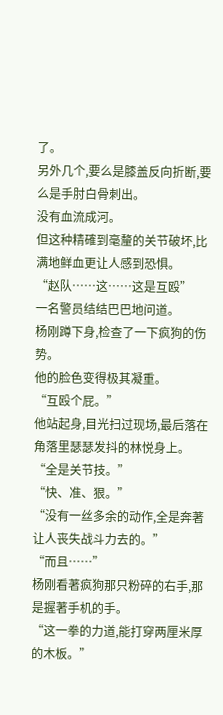了。
另外几个,要么是膝盖反向折断,要么是手肘白骨刺出。
没有血流成河。
但这种精確到毫釐的关节破坏,比满地鲜血更让人感到恐惧。
“赵队……这……这是互殴”
一名警员结结巴巴地问道。
杨刚蹲下身,检查了一下疯狗的伤势。
他的脸色变得极其凝重。
“互殴个屁。”
他站起身,目光扫过现场,最后落在角落里瑟瑟发抖的林悦身上。
“全是关节技。”
“快、准、狠。”
“没有一丝多余的动作,全是奔著让人丧失战斗力去的。”
“而且……”
杨刚看著疯狗那只粉碎的右手,那是握著手机的手。
“这一拳的力道,能打穿两厘米厚的木板。”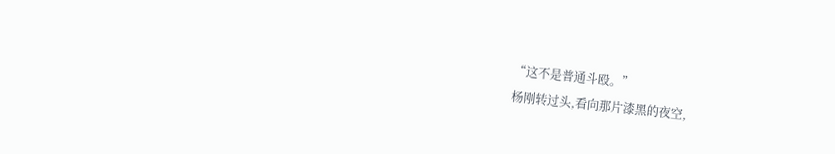“这不是普通斗殴。”
杨刚转过头,看向那片漆黑的夜空,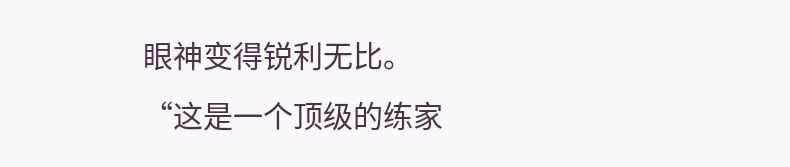眼神变得锐利无比。
“这是一个顶级的练家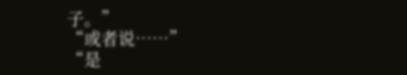子。”
“或者说……”
“是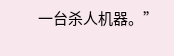一台杀人机器。”